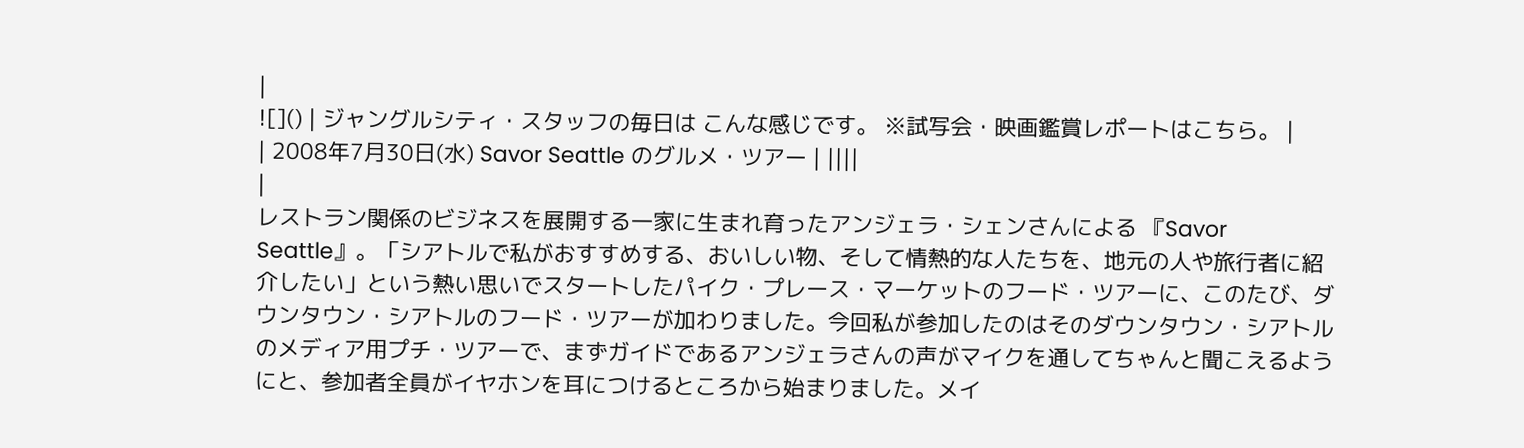|
![]() | ジャングルシティ・スタッフの毎日は こんな感じです。 ※試写会・映画鑑賞レポートはこちら。 |
| 2008年7月30日(水) Savor Seattle のグルメ・ツアー | ||||
|
レストラン関係のビジネスを展開する一家に生まれ育ったアンジェラ・シェンさんによる 『Savor
Seattle』。「シアトルで私がおすすめする、おいしい物、そして情熱的な人たちを、地元の人や旅行者に紹介したい」という熱い思いでスタートしたパイク・プレース・マーケットのフード・ツアーに、このたび、ダウンタウン・シアトルのフード・ツアーが加わりました。今回私が参加したのはそのダウンタウン・シアトルのメディア用プチ・ツアーで、まずガイドであるアンジェラさんの声がマイクを通してちゃんと聞こえるようにと、参加者全員がイヤホンを耳につけるところから始まりました。メイ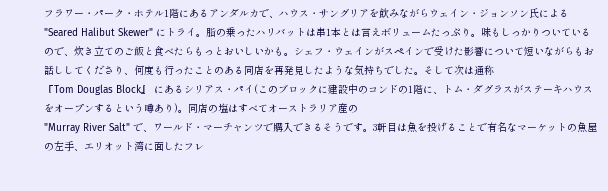フラワー・パーク・ホテル1階にあるアンダルカで、ハウス・サングリアを飲みながらウェイン・ジョンソン氏による
"Seared Halibut Skewer" にトライ。脂の乗ったハリバットは串1本とは言えボリュームたっぷり。味もしっかりついているので、炊き立てのご飯と食べたらもっとおいしいかも。シェフ・ウェインがスペインで受けた影響について短いながらもお話ししてくださり、何度も行ったことのある同店を再発見したような気持ちでした。そして次は通称
『Tom Douglas Block』 にあるシリアス・パイ(このブロックに建設中のコンドの1階に、トム・ダグラスがステーキハウスをオープンするという噂あり)。同店の塩はすべてオーストラリア産の
"Murray River Salt" で、ワールド・マーチャンツで購入できるそうです。3軒目は魚を投げることで有名なマーケットの魚屋の左手、エリオット湾に面したフレ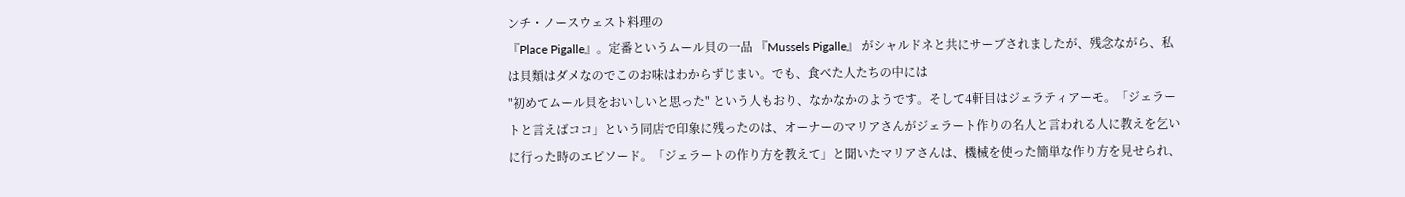ンチ・ノースウェスト料理の
『Place Pigalle』。定番というムール貝の一品 『Mussels Pigalle』 がシャルドネと共にサーブされましたが、残念ながら、私は貝類はダメなのでこのお味はわからずじまい。でも、食べた人たちの中には
"初めてムール貝をおいしいと思った" という人もおり、なかなかのようです。そして4軒目はジェラティアーモ。「ジェラートと言えばココ」という同店で印象に残ったのは、オーナーのマリアさんがジェラート作りの名人と言われる人に教えを乞いに行った時のエピソード。「ジェラートの作り方を教えて」と聞いたマリアさんは、機械を使った簡単な作り方を見せられ、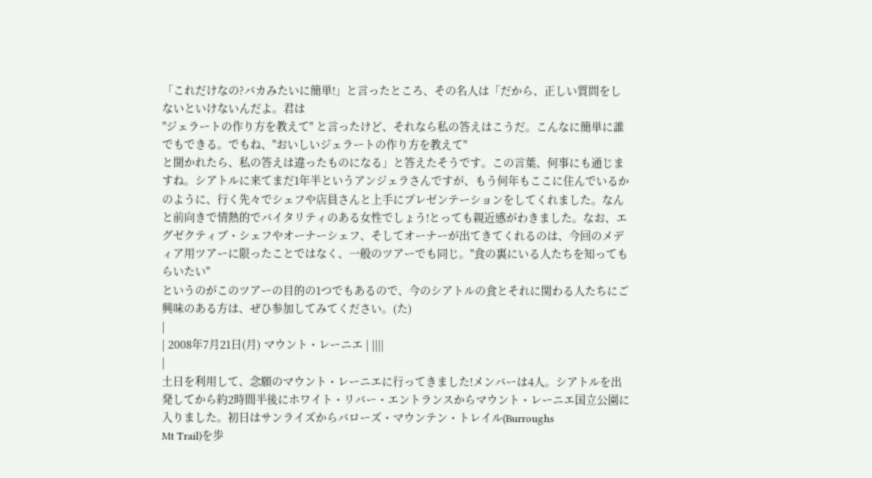「これだけなの?バカみたいに簡単!」と言ったところ、その名人は「だから、正しい質問をしないといけないんだよ。君は
"ジェラートの作り方を教えて" と言ったけど、それなら私の答えはこうだ。こんなに簡単に誰でもできる。でもね、"おいしいジェラートの作り方を教えて"
と聞かれたら、私の答えは違ったものになる」と答えたそうです。この言葉、何事にも通じますね。シアトルに来てまだ1年半というアンジェラさんですが、もう何年もここに住んでいるかのように、行く先々でシェフや店員さんと上手にプレゼンテーションをしてくれました。なんと前向きで情熱的でバイタリティのある女性でしょう!とっても親近感がわきました。なお、エグゼクティブ・シェフやオーナーシェフ、そしてオーナーが出てきてくれるのは、今回のメディア用ツアーに限ったことではなく、一般のツアーでも同じ。"食の裏にいる人たちを知ってもらいたい"
というのがこのツアーの目的の1つでもあるので、今のシアトルの食とそれに関わる人たちにご興味のある方は、ぜひ参加してみてください。(た)
|
| 2008年7月21日(月) マウント・レーニエ | ||||
|
土日を利用して、念願のマウント・レーニエに行ってきました!メンバーは4人。シアトルを出発してから約2時間半後にホワイト・リバー・エントランスからマウント・レーニエ国立公園に入りました。初日はサンライズからバローズ・マウンテン・トレイル(Burroughs
Mt Trail)を歩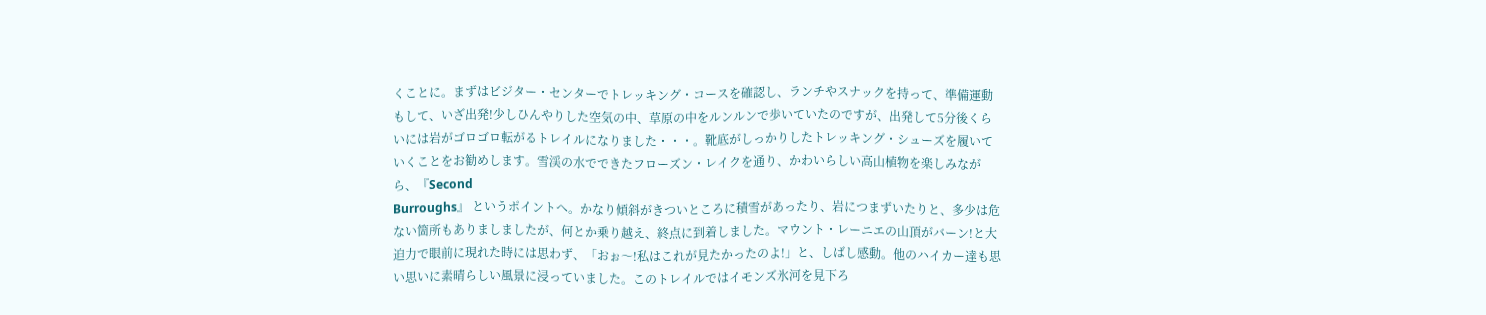くことに。まずはビジター・センターでトレッキング・コースを確認し、ランチやスナックを持って、準備運動もして、いざ出発!少しひんやりした空気の中、草原の中をルンルンで歩いていたのですが、出発して5分後くらいには岩がゴロゴロ転がるトレイルになりました・・・。靴底がしっかりしたトレッキング・シューズを履いていくことをお勧めします。雪渓の水でできたフローズン・レイクを通り、かわいらしい高山植物を楽しみながら、『Second
Burroughs』 というポイントへ。かなり傾斜がきついところに積雪があったり、岩につまずいたりと、多少は危ない箇所もありましましたが、何とか乗り越え、終点に到着しました。マウント・レーニエの山頂がバーン!と大迫力で眼前に現れた時には思わず、「おぉ〜!私はこれが見たかったのよ!」と、しばし感動。他のハイカー達も思い思いに素晴らしい風景に浸っていました。このトレイルではイモンズ氷河を見下ろ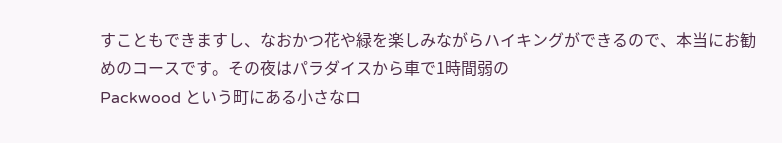すこともできますし、なおかつ花や緑を楽しみながらハイキングができるので、本当にお勧めのコースです。その夜はパラダイスから車で1時間弱の
Packwood という町にある小さなロ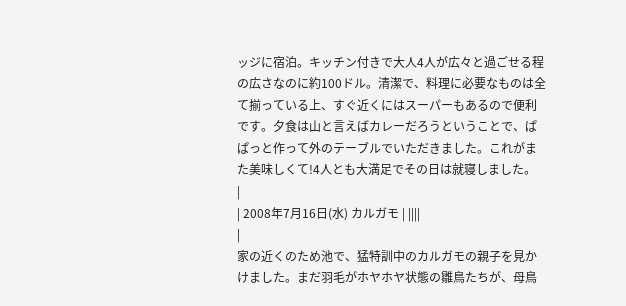ッジに宿泊。キッチン付きで大人4人が広々と過ごせる程の広さなのに約100ドル。清潔で、料理に必要なものは全て揃っている上、すぐ近くにはスーパーもあるので便利です。夕食は山と言えばカレーだろうということで、ぱぱっと作って外のテーブルでいただきました。これがまた美味しくて!4人とも大満足でその日は就寝しました。
|
| 2008年7月16日(水) カルガモ | ||||
|
家の近くのため池で、猛特訓中のカルガモの親子を見かけました。まだ羽毛がホヤホヤ状態の雛鳥たちが、母鳥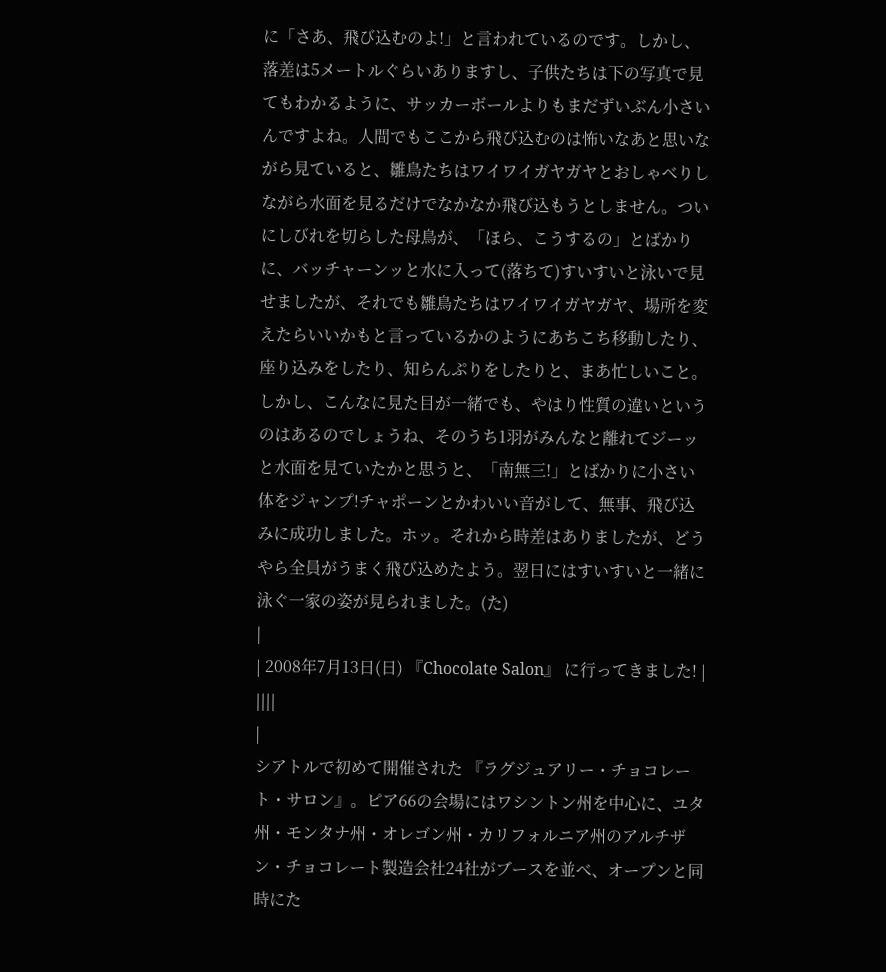に「さあ、飛び込むのよ!」と言われているのです。しかし、落差は5メートルぐらいありますし、子供たちは下の写真で見てもわかるように、サッカーボールよりもまだずいぶん小さいんですよね。人間でもここから飛び込むのは怖いなあと思いながら見ていると、雛鳥たちはワイワイガヤガヤとおしゃべりしながら水面を見るだけでなかなか飛び込もうとしません。ついにしびれを切らした母鳥が、「ほら、こうするの」とばかりに、バッチャーンッと水に入って(落ちて)すいすいと泳いで見せましたが、それでも雛鳥たちはワイワイガヤガヤ、場所を変えたらいいかもと言っているかのようにあちこち移動したり、座り込みをしたり、知らんぷりをしたりと、まあ忙しいこと。しかし、こんなに見た目が一緒でも、やはり性質の違いというのはあるのでしょうね、そのうち1羽がみんなと離れてジーッと水面を見ていたかと思うと、「南無三!」とばかりに小さい体をジャンプ!チャポーンとかわいい音がして、無事、飛び込みに成功しました。ホッ。それから時差はありましたが、どうやら全員がうまく飛び込めたよう。翌日にはすいすいと一緒に泳ぐ一家の姿が見られました。(た)
|
| 2008年7月13日(日) 『Chocolate Salon』 に行ってきました! | ||||
|
シアトルで初めて開催された 『ラグジュアリー・チョコレート・サロン』。ピア66の会場にはワシントン州を中心に、ユタ州・モンタナ州・オレゴン州・カリフォルニア州のアルチザン・チョコレート製造会社24社がブースを並べ、オープンと同時にた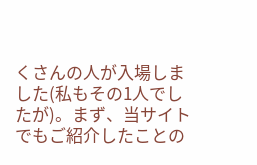くさんの人が入場しました(私もその1人でしたが)。まず、当サイトでもご紹介したことの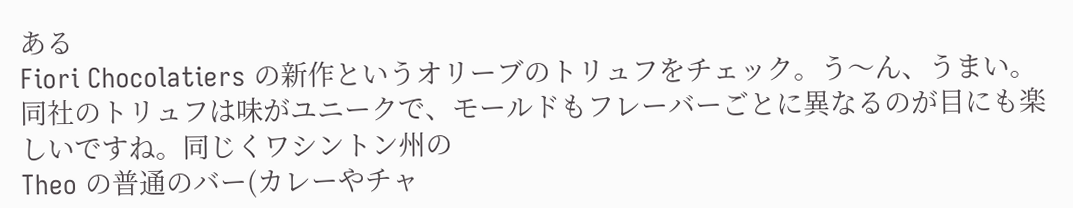ある
Fiori Chocolatiers の新作というオリーブのトリュフをチェック。う〜ん、うまい。同社のトリュフは味がユニークで、モールドもフレーバーごとに異なるのが目にも楽しいですね。同じくワシントン州の
Theo の普通のバー(カレーやチャ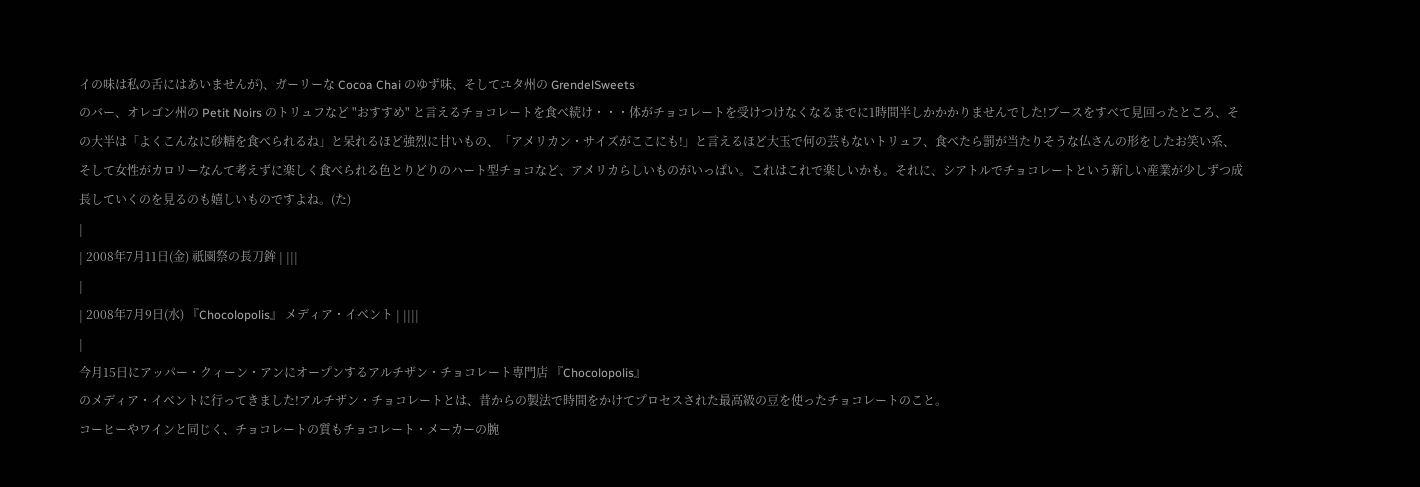イの味は私の舌にはあいませんが)、ガーリーな Cocoa Chai のゆず味、そしてユタ州の GrendelSweets
のバー、オレゴン州の Petit Noirs のトリュフなど "おすすめ" と言えるチョコレートを食べ続け・・・体がチョコレートを受けつけなくなるまでに1時間半しかかかりませんでした!ブースをすべて見回ったところ、その大半は「よくこんなに砂糖を食べられるね」と呆れるほど強烈に甘いもの、「アメリカン・サイズがここにも!」と言えるほど大玉で何の芸もないトリュフ、食べたら罰が当たりそうな仏さんの形をしたお笑い系、そして女性がカロリーなんて考えずに楽しく食べられる色とりどりのハート型チョコなど、アメリカらしいものがいっぱい。これはこれで楽しいかも。それに、シアトルでチョコレートという新しい産業が少しずつ成長していくのを見るのも嬉しいものですよね。(た)
|
| 2008年7月11日(金) 祇園祭の長刀鉾 | |||
|
| 2008年7月9日(水) 『Chocolopolis』 メディア・イベント | ||||
|
今月15日にアッパー・クィーン・アンにオープンするアルチザン・チョコレート専門店 『Chocolopolis』
のメディア・イベントに行ってきました!アルチザン・チョコレートとは、昔からの製法で時間をかけてプロセスされた最高級の豆を使ったチョコレートのこと。
コーヒーやワインと同じく、チョコレートの質もチョコレート・メーカーの腕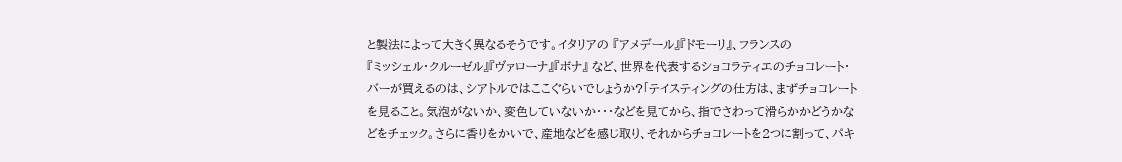と製法によって大きく異なるそうです。イタリアの 『アメデール』『ドモーリ』、フランスの
『ミッシェル・クルーゼル』『ヴァローナ』『ボナ』 など、世界を代表するショコラティエのチョコレート・バーが買えるのは、シアトルではここぐらいでしょうか?「テイスティングの仕方は、まずチョコレートを見ること。気泡がないか、変色していないか・・・などを見てから、指でさわって滑らかかどうかなどをチェック。さらに香りをかいで、産地などを感じ取り、それからチョコレートを2つに割って、パキ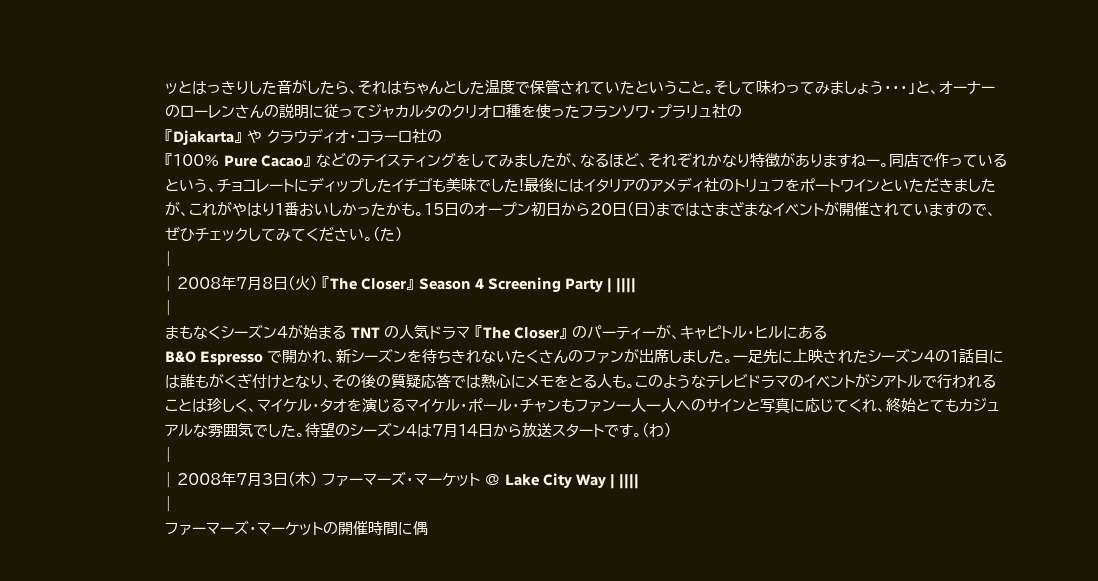ッとはっきりした音がしたら、それはちゃんとした温度で保管されていたということ。そして味わってみましょう・・・」と、オーナーのローレンさんの説明に従ってジャカルタのクリオロ種を使ったフランソワ・プラリュ社の
『Djakarta』 や クラウディオ・コラーロ社の
『100% Pure Cacao』 などのテイスティングをしてみましたが、なるほど、それぞれかなり特徴がありますねー。同店で作っているという、チョコレートにディップしたイチゴも美味でした!最後にはイタリアのアメディ社のトリュフをポートワインといただきましたが、これがやはり1番おいしかったかも。15日のオープン初日から20日(日)まではさまざまなイベントが開催されていますので、ぜひチェックしてみてください。(た)
|
| 2008年7月8日(火) 『The Closer』 Season 4 Screening Party | ||||
|
まもなくシーズン4が始まる TNT の人気ドラマ 『The Closer』 のパーティーが、キャピトル・ヒルにある
B&O Espresso で開かれ、新シーズンを待ちきれないたくさんのファンが出席しました。一足先に上映されたシーズン4の1話目には誰もがくぎ付けとなり、その後の質疑応答では熱心にメモをとる人も。このようなテレビドラマのイベントがシアトルで行われることは珍しく、マイケル・タオを演じるマイケル・ポール・チャンもファン一人一人へのサインと写真に応じてくれ、終始とてもカジュアルな雰囲気でした。待望のシーズン4は7月14日から放送スタートです。(わ)
|
| 2008年7月3日(木) ファーマーズ・マーケット @ Lake City Way | ||||
|
ファーマーズ・マーケットの開催時間に偶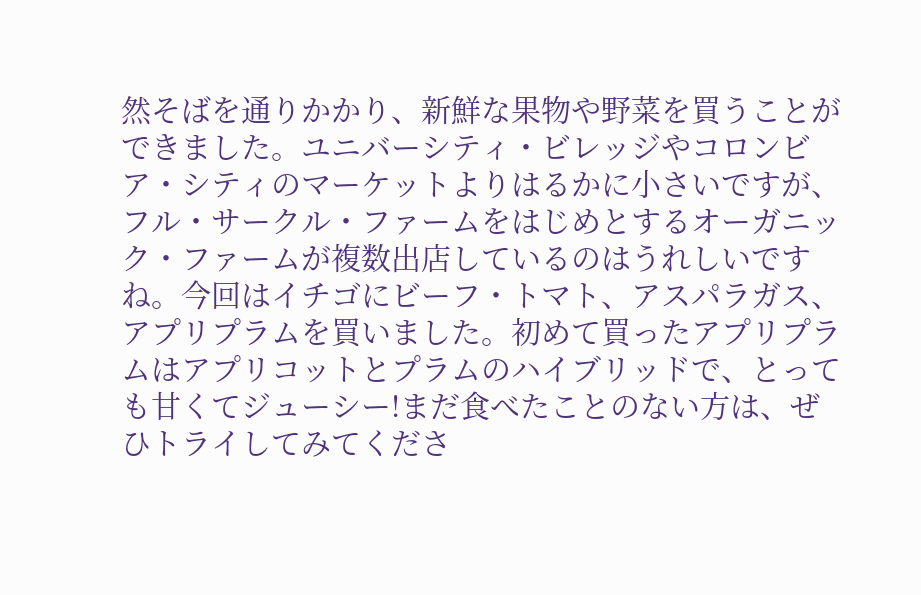然そばを通りかかり、新鮮な果物や野菜を買うことができました。ユニバーシティ・ビレッジやコロンビア・シティのマーケットよりはるかに小さいですが、フル・サークル・ファームをはじめとするオーガニック・ファームが複数出店しているのはうれしいですね。今回はイチゴにビーフ・トマト、アスパラガス、アプリプラムを買いました。初めて買ったアプリプラムはアプリコットとプラムのハイブリッドで、とっても甘くてジューシー!まだ食べたことのない方は、ぜひトライしてみてくださ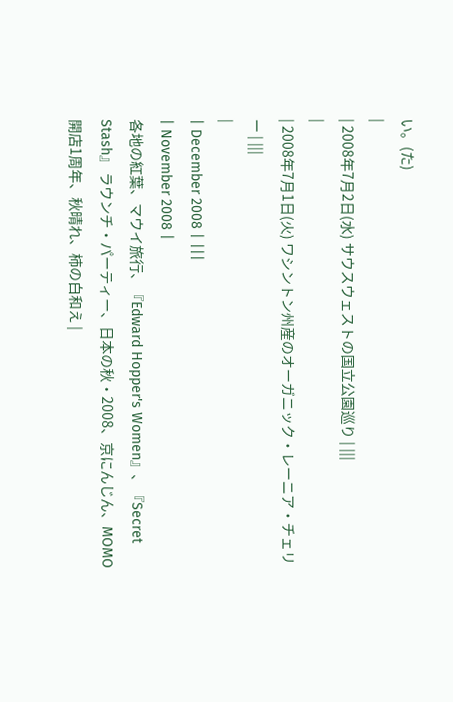い。(た)
|
| 2008年7月2日(水) サウスウェストの国立公園巡り | |||
|
| 2008年7月1日(火) ワシントン州産のオーガニック・レーニア・チェリー | |||
|
| December 2008 | |||
| November 2008 |
各地の紅葉、マウイ旅行、『Edward Hopper's Women』、『Secret Stash』 ラウンチ・パーティー、日本の秋・2008、京にんじん、MOMO 開店1周年、秋晴れ、柿の白和え |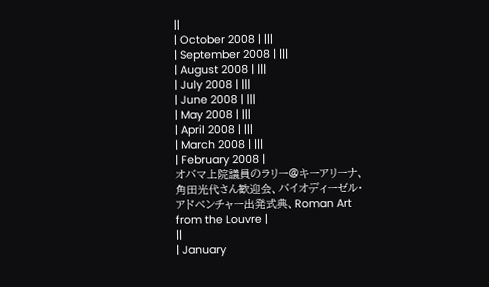||
| October 2008 | |||
| September 2008 | |||
| August 2008 | |||
| July 2008 | |||
| June 2008 | |||
| May 2008 | |||
| April 2008 | |||
| March 2008 | |||
| February 2008 |
オバマ上院議員のラリー@キーアリーナ、角田光代さん歓迎会、バイオディーゼル・アドベンチャー出発式典、Roman Art from the Louvre |
||
| January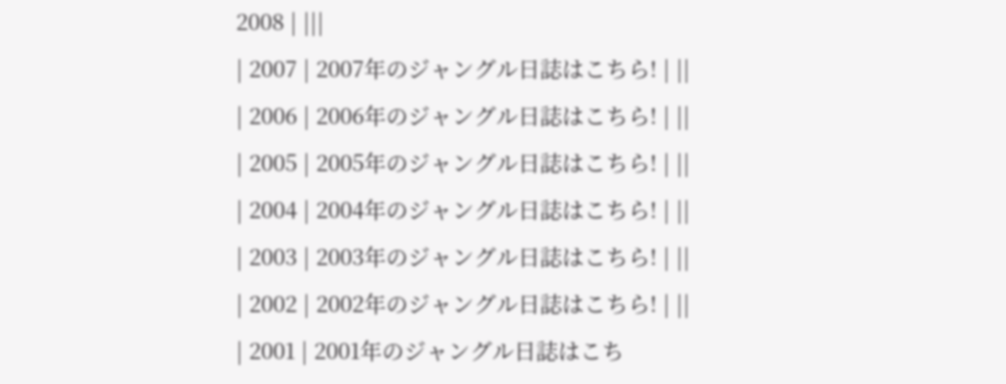2008 | |||
| 2007 | 2007年のジャングル日誌はこちら! | ||
| 2006 | 2006年のジャングル日誌はこちら! | ||
| 2005 | 2005年のジャングル日誌はこちら! | ||
| 2004 | 2004年のジャングル日誌はこちら! | ||
| 2003 | 2003年のジャングル日誌はこちら! | ||
| 2002 | 2002年のジャングル日誌はこちら! | ||
| 2001 | 2001年のジャングル日誌はこち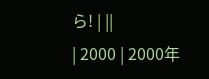ら! | ||
| 2000 | 2000年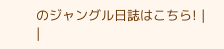のジャングル日誌はこちら! |
|